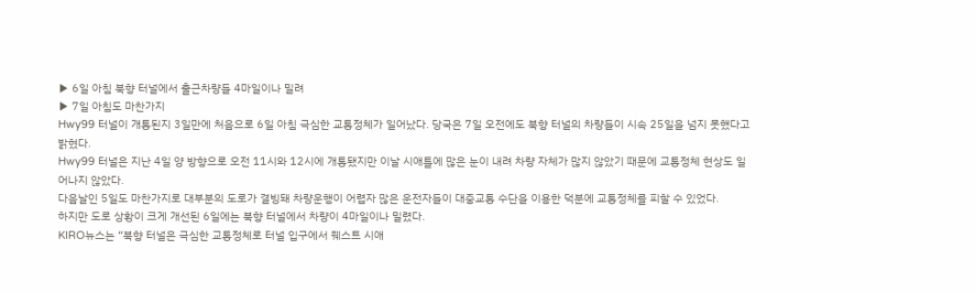▶ 6일 아침 북향 터널에서 출근차량들 4마일이나 밀려
▶ 7일 아침도 마찬가지
Hwy99 터널이 개통된지 3일만에 처음으로 6일 아침 극심한 교통정체가 일어났다. 당국은 7일 오전에도 북향 터널의 차량들이 시속 25일을 넘지 못했다고 밝혔다.
Hwy99 터널은 지난 4일 양 방향으로 오전 11시와 12시에 개통됐지만 이날 시애틀에 많은 눈이 내려 차량 자체가 많지 않았기 때문에 교통정체 현상도 일어나지 않았다.
다음날인 5일도 마찬가지로 대부분의 도로가 결빙돼 차량운행이 어렵자 많은 운전자들이 대중교통 수단을 이용한 덕분에 교통정체를 피할 수 있었다.
하지만 도로 상황이 크게 개선된 6일에는 북향 터널에서 차량이 4마일이나 밀렸다.
KIRO뉴스는 “북향 터널은 극심한 교통정체로 터널 입구에서 웨스트 시애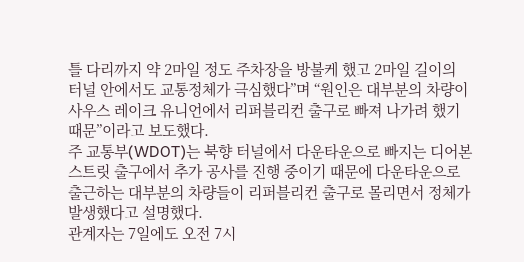틀 다리까지 약 2마일 정도 주차장을 방불케 했고 2마일 길이의 터널 안에서도 교통정체가 극심했다”며 “원인은 대부분의 차량이 사우스 레이크 유니언에서 리퍼블리컨 출구로 빠져 나가려 했기 때문”이라고 보도했다.
주 교통부(WDOT)는 북향 터널에서 다운타운으로 빠지는 디어본 스트릿 출구에서 추가 공사를 진행 중이기 때문에 다운타운으로 출근하는 대부분의 차량들이 리퍼블리컨 출구로 몰리면서 정체가 발생했다고 설명했다.
관계자는 7일에도 오전 7시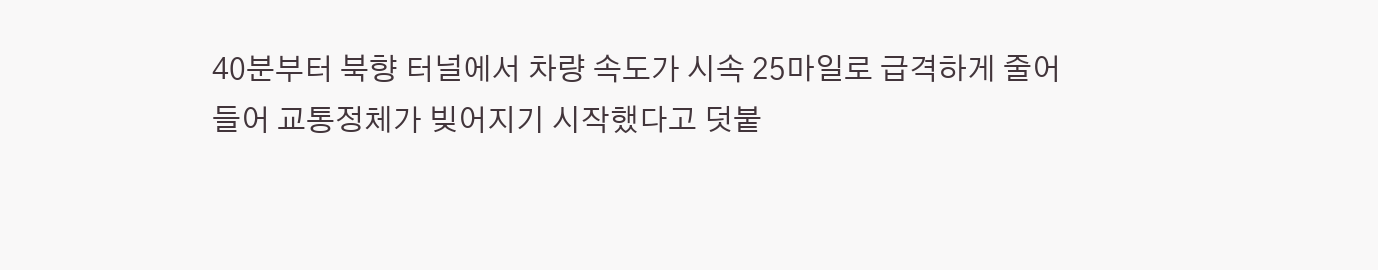40분부터 북향 터널에서 차량 속도가 시속 25마일로 급격하게 줄어들어 교통정체가 빚어지기 시작했다고 덧붙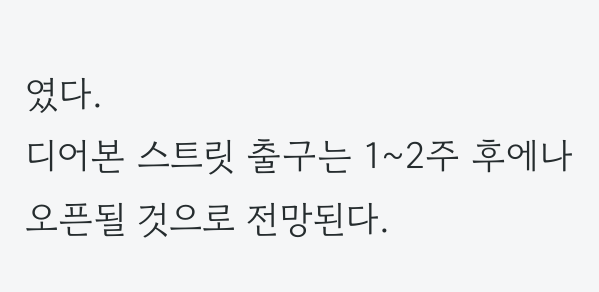였다.
디어본 스트릿 출구는 1~2주 후에나 오픈될 것으로 전망된다.